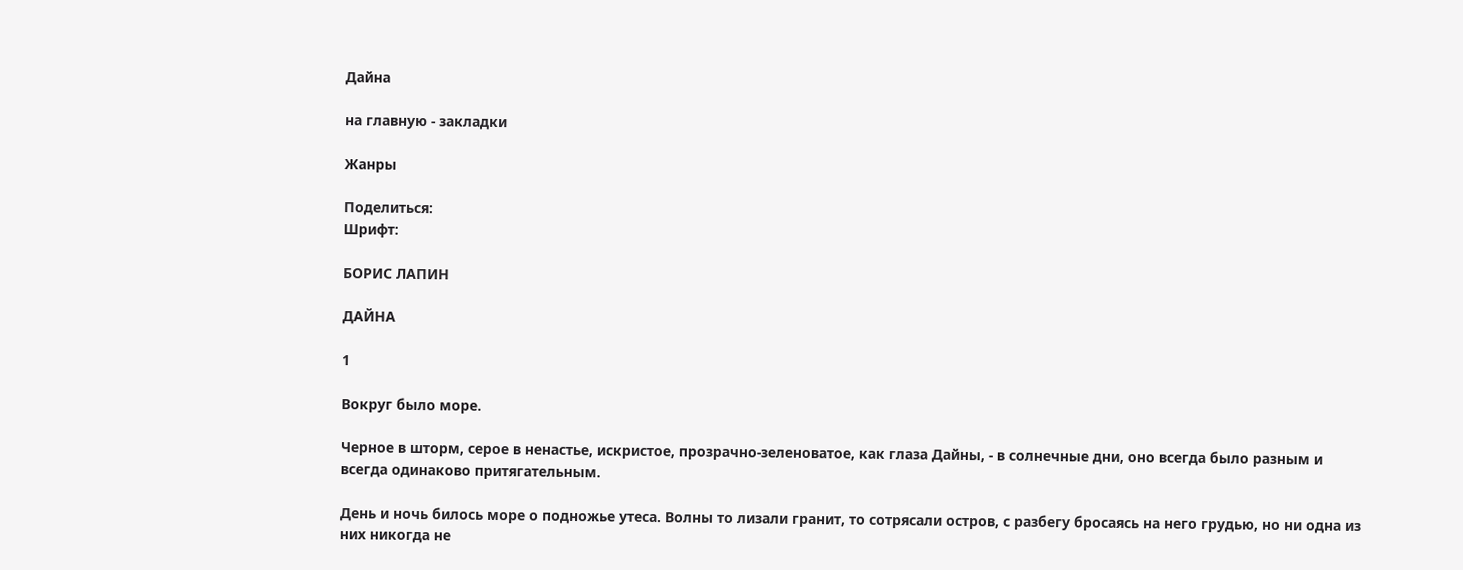Дайна

на главную - закладки

Жанры

Поделиться:
Шрифт:

БОРИС ЛАПИН

ДАЙНА

1

Вокруг было море.

Черное в шторм, серое в ненастье, искристое, прозрачно-зеленоватое, как глаза Дайны, - в солнечные дни, оно всегда было разным и всегда одинаково притягательным.

День и ночь билось море о подножье утеса. Волны то лизали гранит, то сотрясали остров, с разбегу бросаясь на него грудью, но ни одна из них никогда не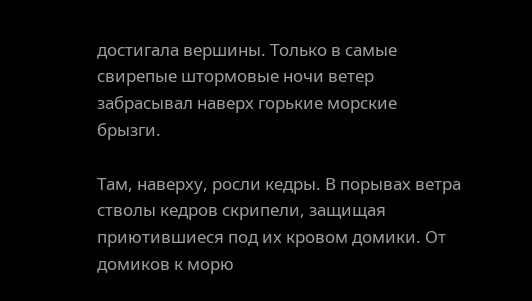достигала вершины. Только в самые свирепые штормовые ночи ветер забрасывал наверх горькие морские брызги.

Там, наверху, росли кедры. В порывах ветра стволы кедров скрипели, защищая приютившиеся под их кровом домики. От домиков к морю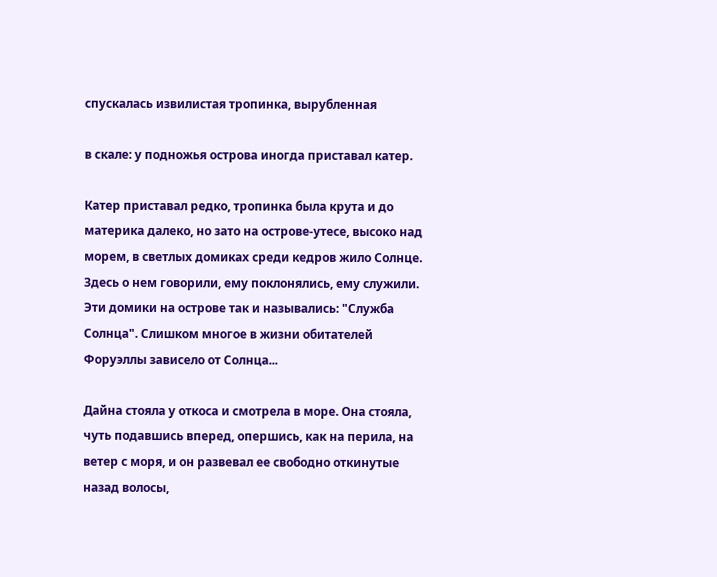спускалась извилистая тропинка, вырубленная

в скале: у подножья острова иногда приставал катер.

Катер приставал редко, тропинка была крута и до материка далеко, но зато на острове-утесе, высоко над морем, в светлых домиках среди кедров жило Солнце. Здесь о нем говорили, ему поклонялись, ему служили. Эти домики на острове так и назывались: "Служба Солнца". Слишком многое в жизни обитателей Форуэллы зависело от Солнца...

Дайна стояла у откоса и смотрела в море. Она стояла, чуть подавшись вперед, опершись, как на перила, на ветер с моря, и он развевал ее свободно откинутые назад волосы,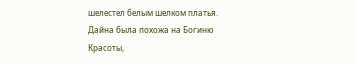шелестел белым шелком платья. Дайна была похожа на Богиню Красоты,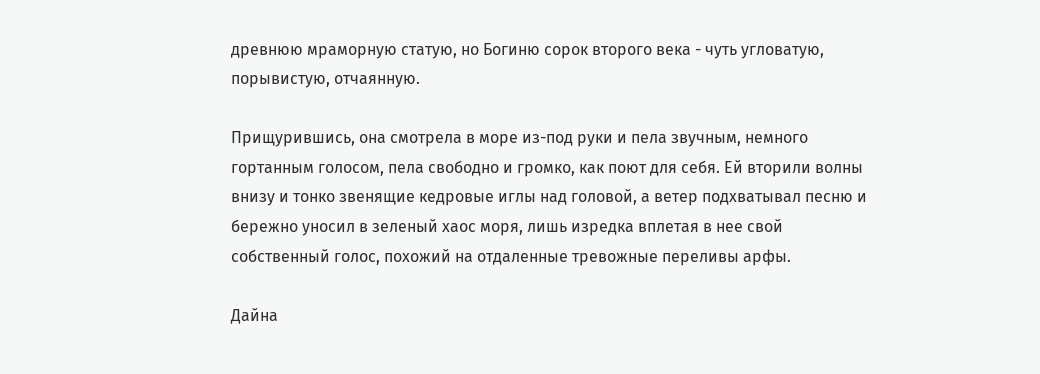древнюю мраморную статую, но Богиню сорок второго века - чуть угловатую, порывистую, отчаянную.

Прищурившись, она смотрела в море из-под руки и пела звучным, немного гортанным голосом, пела свободно и громко, как поют для себя. Ей вторили волны внизу и тонко звенящие кедровые иглы над головой, а ветер подхватывал песню и бережно уносил в зеленый хаос моря, лишь изредка вплетая в нее свой собственный голос, похожий на отдаленные тревожные переливы арфы.

Дайна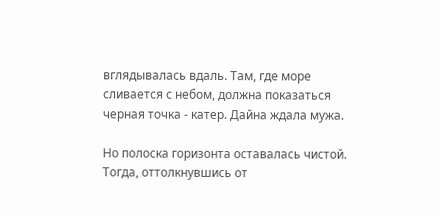вглядывалась вдаль. Там, где море сливается с небом, должна показаться черная точка - катер. Дайна ждала мужа.

Но полоска горизонта оставалась чистой. Тогда, оттолкнувшись от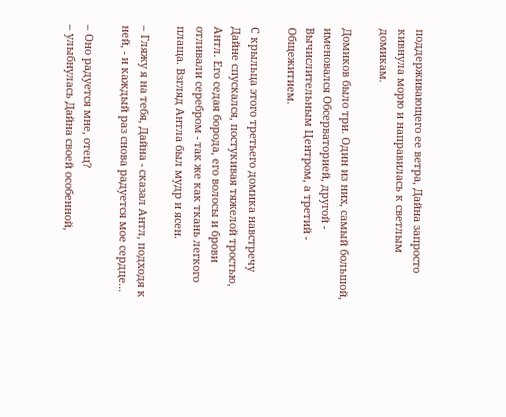поддерживающего ее ветра, Дайна запросто кивнула морю и направилась к светлым домикам.

Домиков было три. Один из них, самый большой, именовался Обсерваторией, другой - Вычислительным Центром, а третий - Общежитием.

С крыльца этого третьего домика навстречу Дайне спускался, постукивая тяжелой тростью, Антл. Его седая борода, его волосы и брови отливали серебром - так же как ткань легкого плаща. Взгляд Антла был мудр и ясен.

– Гляжу я на тебя, Дайна - сказал Антл, подходя к ней, - и каждый раз снова радуется мое сердце...

– Оно радуется мне, отец?
– улыбнулась Дайна своей особенной,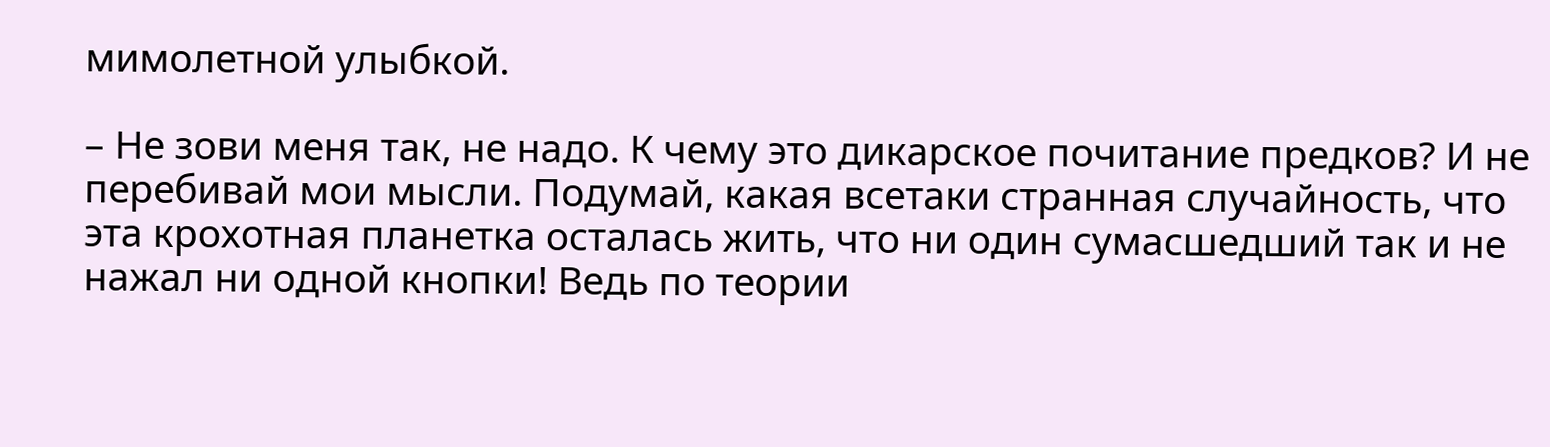мимолетной улыбкой.

– Не зови меня так, не надо. К чему это дикарское почитание предков? И не перебивай мои мысли. Подумай, какая всетаки странная случайность, что эта крохотная планетка осталась жить, что ни один сумасшедший так и не нажал ни одной кнопки! Ведь по теории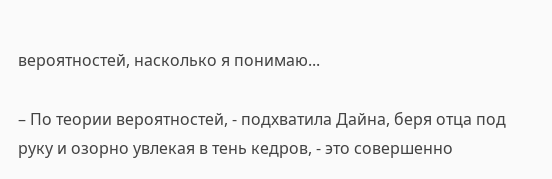вероятностей, насколько я понимаю...

– По теории вероятностей, - подхватила Дайна, беря отца под руку и озорно увлекая в тень кедров, - это совершенно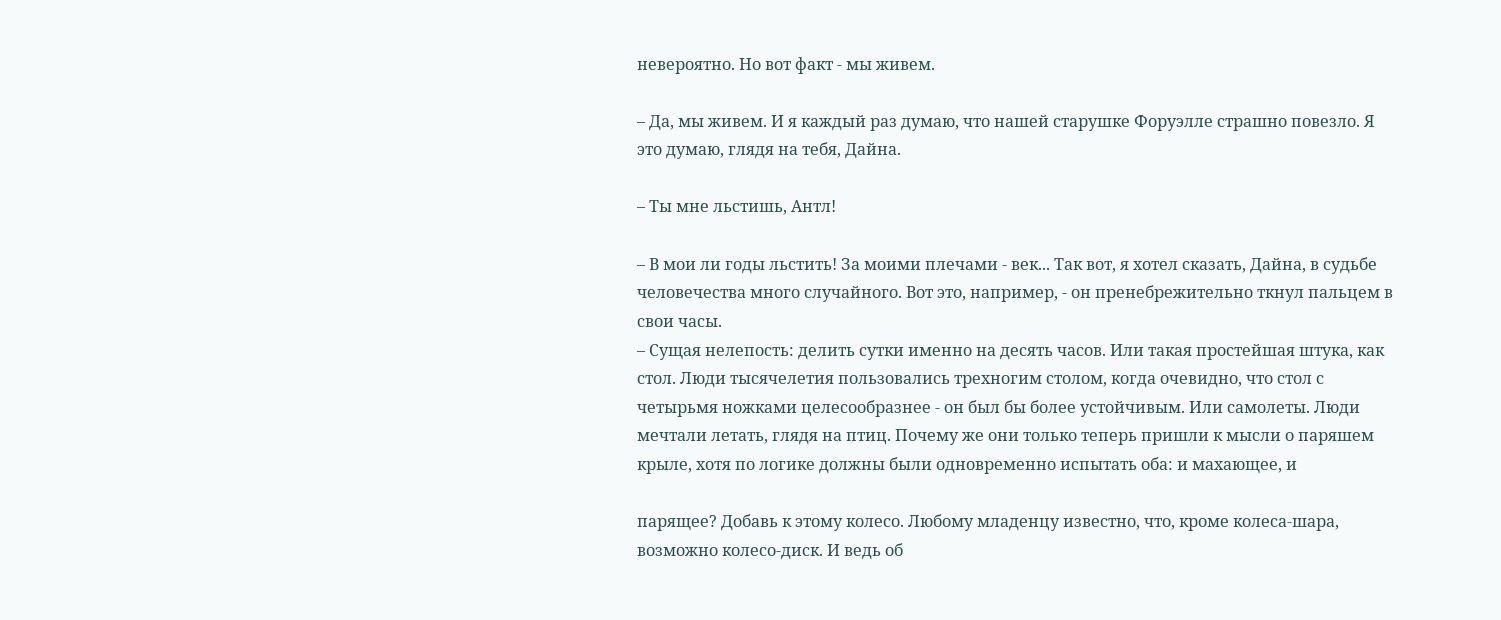невероятно. Но вот факт - мы живем.

– Да, мы живем. И я каждый раз думаю, что нашей старушке Форуэлле страшно повезло. Я это думаю, глядя на тебя, Дайна.

– Ты мне льстишь, Антл!

– В мои ли годы льстить! За моими плечами - век... Так вот, я хотел сказать, Дайна, в судьбе человечества много случайного. Вот это, например, - он пренебрежительно ткнул пальцем в свои часы.
– Сущая нелепость: делить сутки именно на десять часов. Или такая простейшая штука, как стол. Люди тысячелетия пользовались трехногим столом, когда очевидно, что стол с четырьмя ножками целесообразнее - он был бы более устойчивым. Или самолеты. Люди мечтали летать, глядя на птиц. Почему же они только теперь пришли к мысли о паряшем крыле, хотя по логике должны были одновременно испытать оба: и махающее, и

парящее? Добавь к этому колесо. Любому младенцу известно, что, кроме колеса-шара, возможно колесо-диск. И ведь об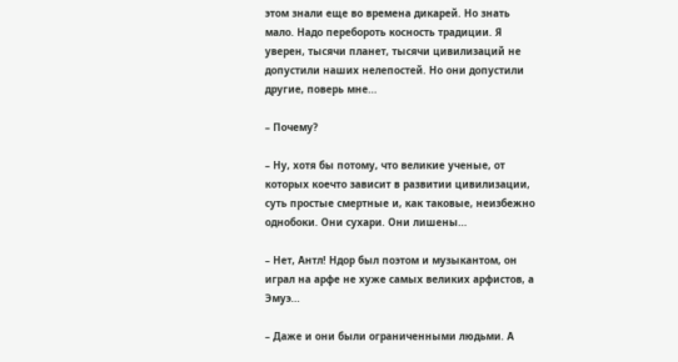этом знали еще во времена дикарей. Но знать мало. Надо перебороть косность традиции. Я уверен, тысячи планет, тысячи цивилизаций не допустили наших нелепостей. Но они допустили другие, поверь мне...

– Почему?

– Ну, хотя бы потому, что великие ученые, от которых коечто зависит в развитии цивилизации, суть простые смертные и, как таковые, неизбежно однобоки. Они сухари. Они лишены...

– Нет, Антл! Ндор был поэтом и музыкантом, он играл на арфе не хуже самых великих арфистов, а Эмуэ...

– Даже и они были ограниченными людьми. А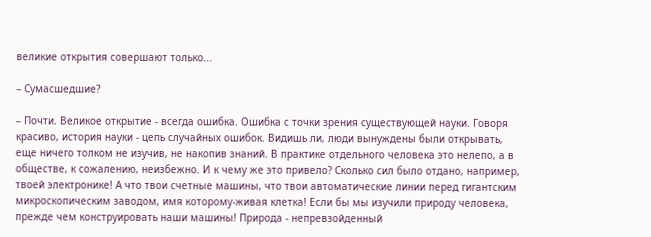великие открытия совершают только...

– Сумасшедшие?

– Почти. Великое открытие - всегда ошибка. Ошибка с точки зрения существующей науки. Говоря красиво, история науки - цепь случайных ошибок. Видишь ли, люди вынуждены были открывать, еще ничего толком не изучив, не накопив знаний. В практике отдельного человека это нелепо, а в обществе, к сожалению, неизбежно. И к чему же это привело? Сколько сил было отдано, например, твоей электронике! А что твои счетные машины, что твои автоматические линии перед гигантским микроскопическим заводом, имя которому-живая клетка! Если бы мы изучили природу человека, прежде чем конструировать наши машины! Природа - непревзойденный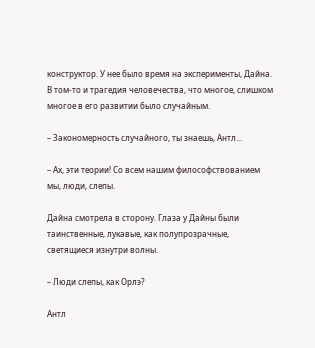конструктор. У нее было время на эксперименты, Дайна. В том-то и трагедия человечества, что многое, слишком многое в его развитии было случайным.

– Закономерность случайного, ты знаешь, Антл...

– Ах, эти теории! Со всем нашим философствованием мы, люди, слепы.

Дайна смотрела в сторону. Глаза у Дайны были таинственные, лукавые, как полупрозрачные, светящиеся изнутри волны.

– Люди слепы, как Орлэ?

Антл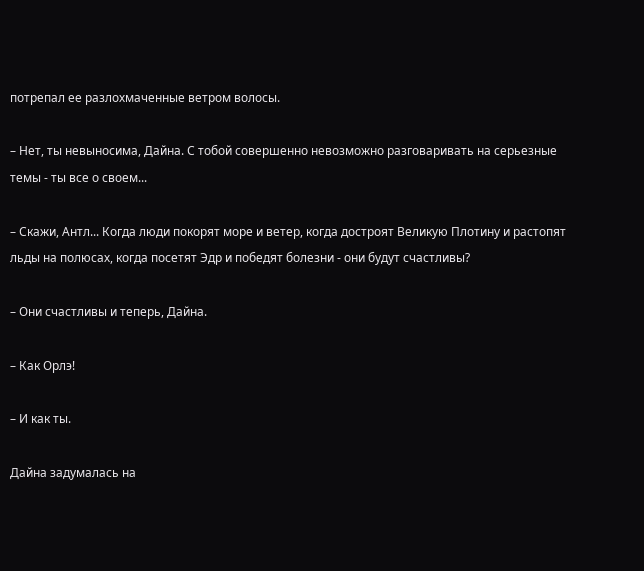потрепал ее разлохмаченные ветром волосы.

– Нет, ты невыносима, Дайна. С тобой совершенно невозможно разговаривать на серьезные темы - ты все о своем...

– Скажи, Антл... Когда люди покорят море и ветер, когда достроят Великую Плотину и растопят льды на полюсах, когда посетят Эдр и победят болезни - они будут счастливы?

– Они счастливы и теперь, Дайна.

– Как Орлэ!

– И как ты.

Дайна задумалась на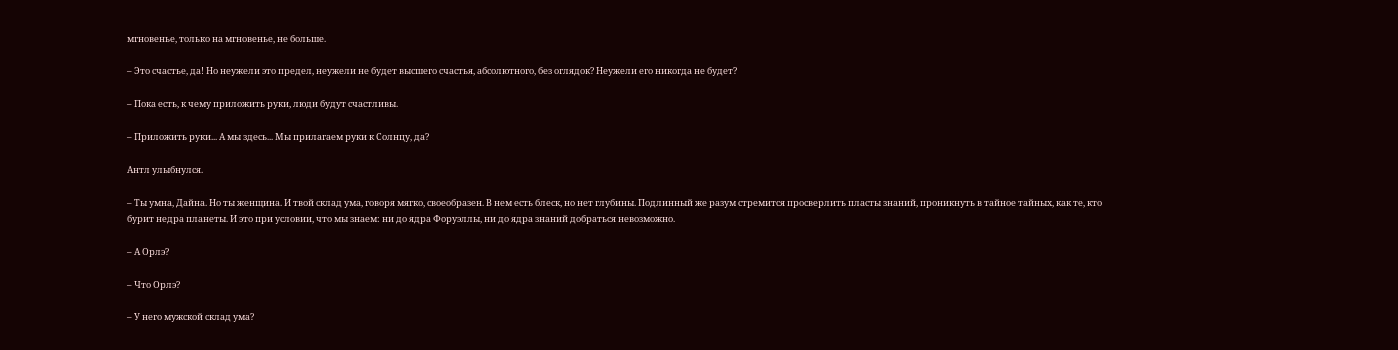мгновенье, только на мгновенье, не больше.

– Это счастье, да! Но неужели это предел, неужели не будет высшего счастья, абсолютного, без оглядок? Неужели его никогда не будет?

– Пока есть, к чему приложить руки, люди будут счастливы.

– Приложить руки... А мы здесь... Мы прилагаем руки к Солнцу, да?

Антл улыбнулся.

– Ты умна, Дайна. Но ты женщина. И твой склад ума, говоря мягко, своеобразен. В нем есть блеск, но нет глубины. Подлинный же разум стремится просверлить пласты знаний, проникнуть в тайное тайных, как те, кто бурит недра планеты. И это при условии, что мы знаем: ни до ядра Форуэллы, ни до ядра знаний добраться невозможно.

– А Орлэ?

– Что Орлэ?

– У него мужской склад ума?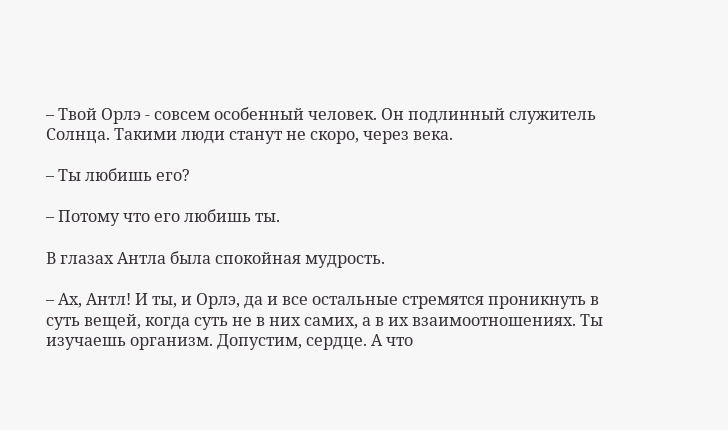– Твой Орлэ - совсем особенный человек. Он подлинный служитель Солнца. Такими люди станут не скоро, через века.

– Ты любишь его?

– Потому что его любишь ты.

В глазах Антла была спокойная мудрость.

– Ах, Антл! И ты, и Орлэ, да и все остальные стремятся проникнуть в суть вещей, когда суть не в них самих, а в их взаимоотношениях. Ты изучаешь организм. Допустим, сердце. А что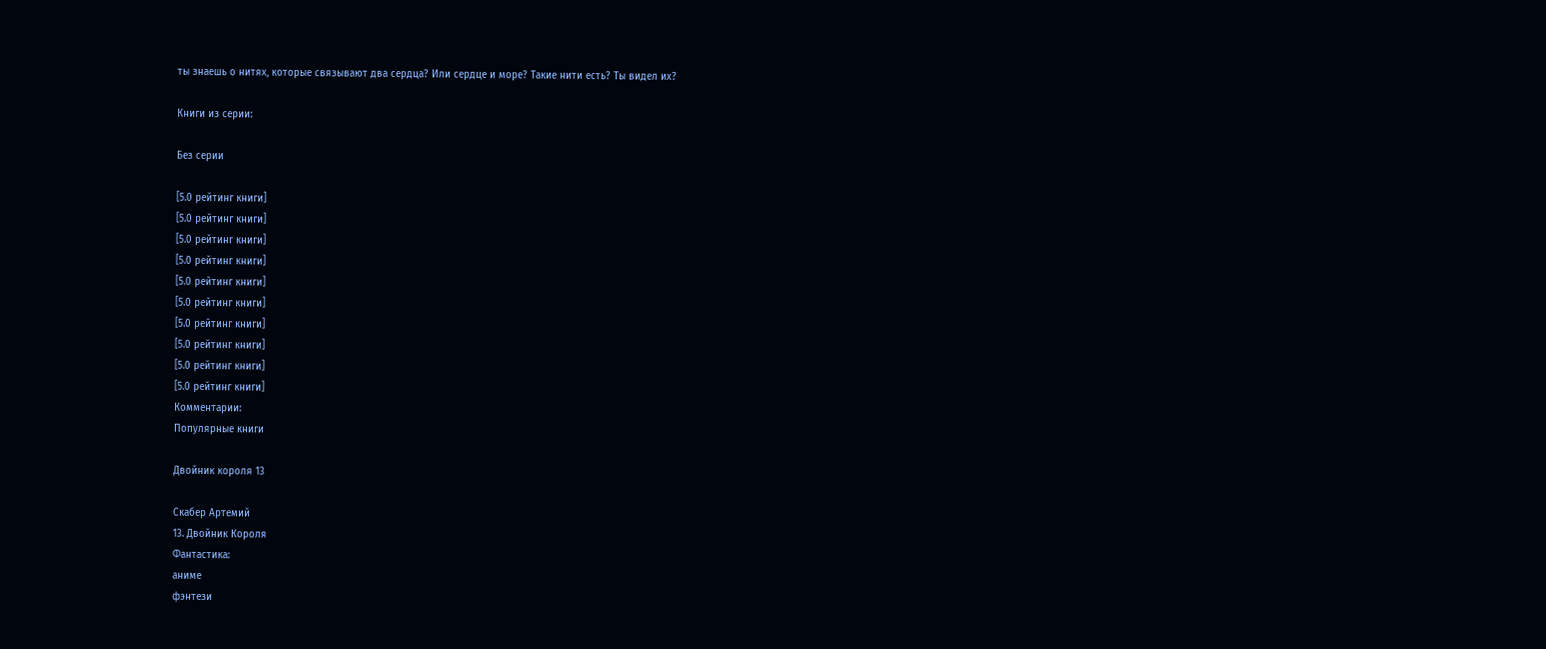ты знаешь о нитях, которые связывают два сердца? Или сердце и море? Такие нити есть? Ты видел их?

Книги из серии:

Без серии

[5.0 рейтинг книги]
[5.0 рейтинг книги]
[5.0 рейтинг книги]
[5.0 рейтинг книги]
[5.0 рейтинг книги]
[5.0 рейтинг книги]
[5.0 рейтинг книги]
[5.0 рейтинг книги]
[5.0 рейтинг книги]
[5.0 рейтинг книги]
Комментарии:
Популярные книги

Двойник короля 13

Скабер Артемий
13. Двойник Короля
Фантастика:
аниме
фэнтези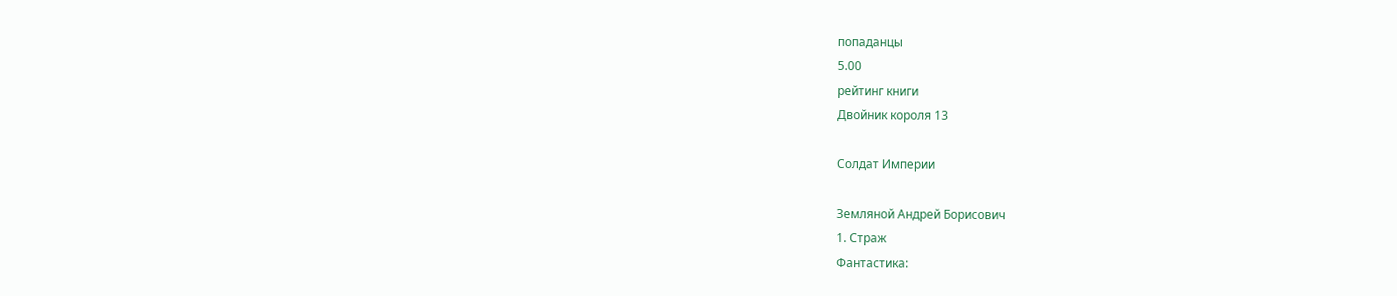попаданцы
5.00
рейтинг книги
Двойник короля 13

Солдат Империи

Земляной Андрей Борисович
1. Страж
Фантастика: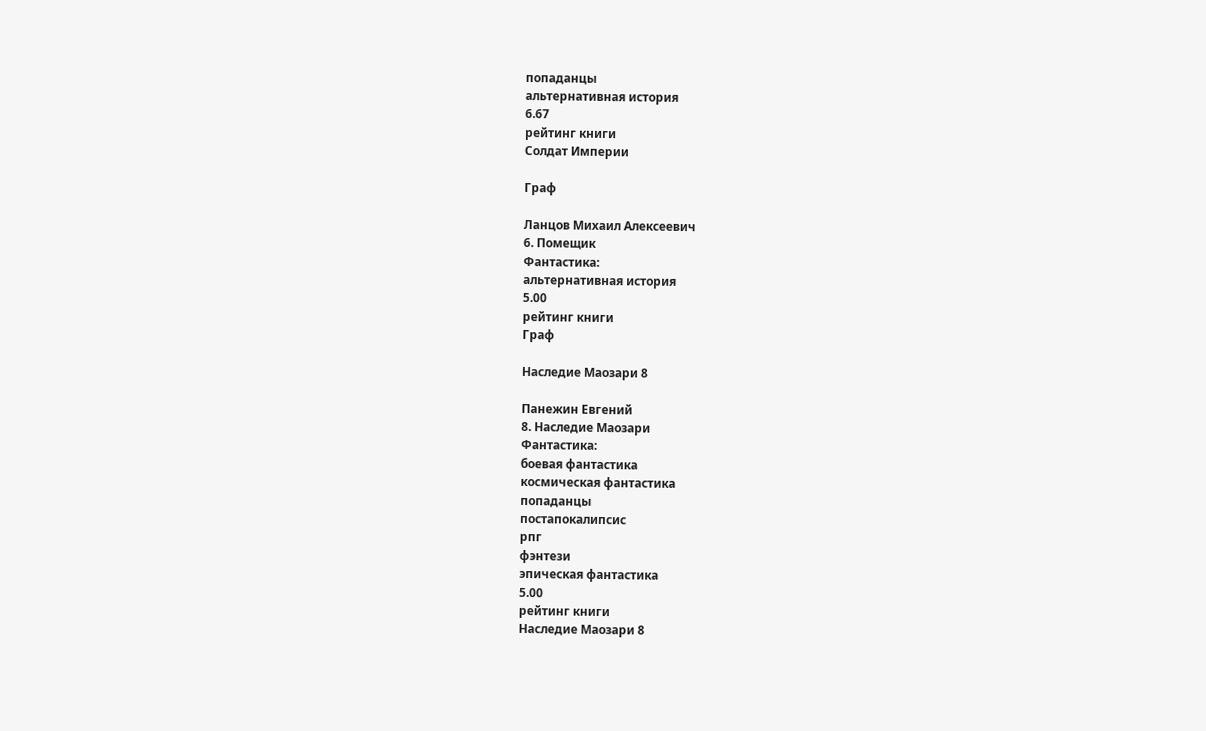попаданцы
альтернативная история
6.67
рейтинг книги
Солдат Империи

Граф

Ланцов Михаил Алексеевич
6. Помещик
Фантастика:
альтернативная история
5.00
рейтинг книги
Граф

Наследие Маозари 8

Панежин Евгений
8. Наследие Маозари
Фантастика:
боевая фантастика
космическая фантастика
попаданцы
постапокалипсис
рпг
фэнтези
эпическая фантастика
5.00
рейтинг книги
Наследие Маозари 8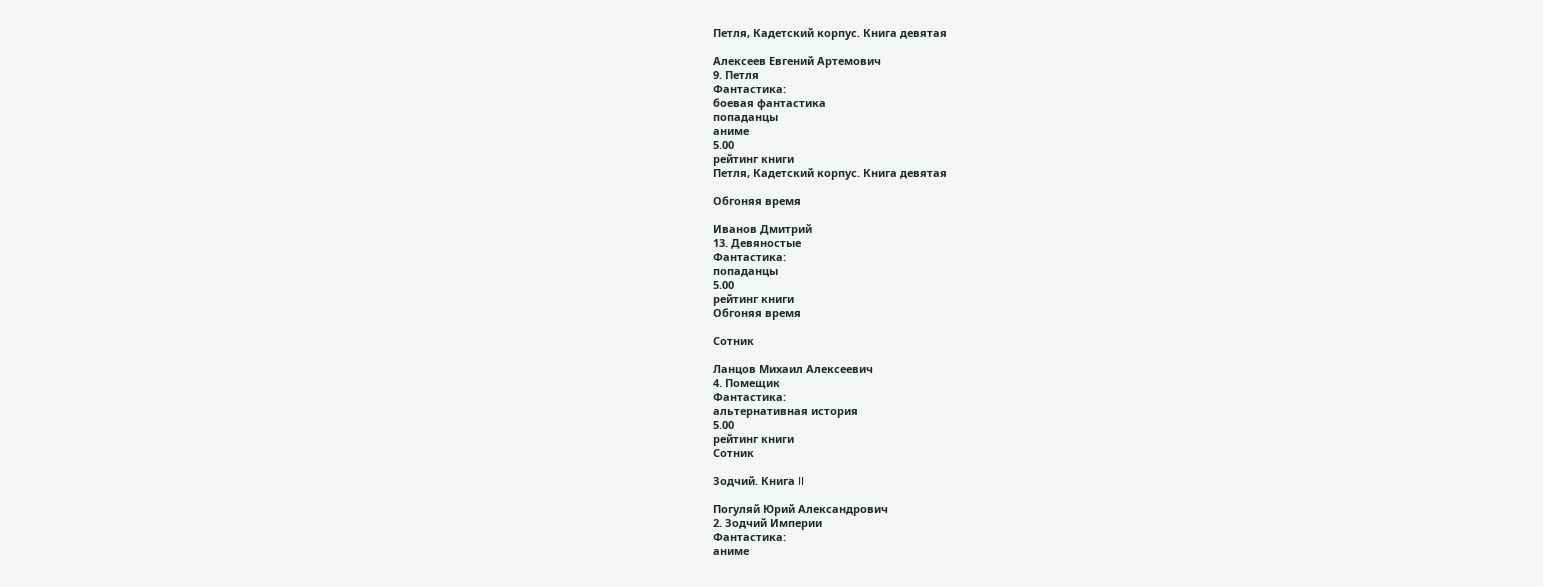Петля, Кадетский корпус. Книга девятая

Алексеев Евгений Артемович
9. Петля
Фантастика:
боевая фантастика
попаданцы
аниме
5.00
рейтинг книги
Петля, Кадетский корпус. Книга девятая

Обгоняя время

Иванов Дмитрий
13. Девяностые
Фантастика:
попаданцы
5.00
рейтинг книги
Обгоняя время

Сотник

Ланцов Михаил Алексеевич
4. Помещик
Фантастика:
альтернативная история
5.00
рейтинг книги
Сотник

Зодчий. Книга II

Погуляй Юрий Александрович
2. Зодчий Империи
Фантастика:
аниме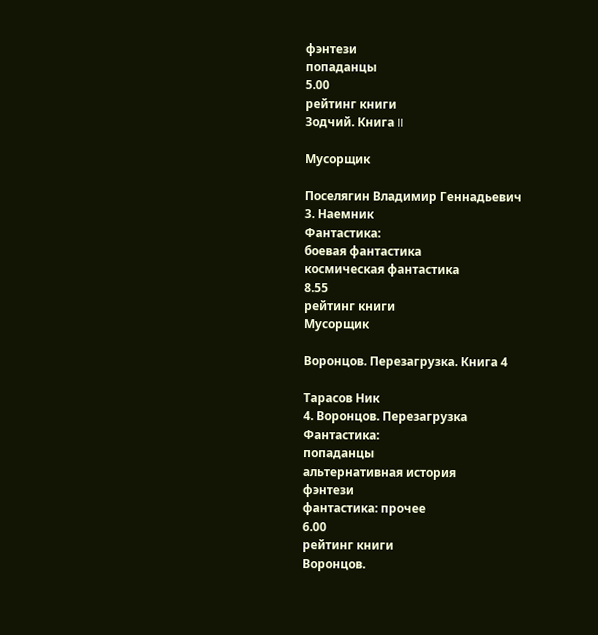фэнтези
попаданцы
5.00
рейтинг книги
Зодчий. Книга II

Мусорщик

Поселягин Владимир Геннадьевич
3. Наемник
Фантастика:
боевая фантастика
космическая фантастика
8.55
рейтинг книги
Мусорщик

Воронцов. Перезагрузка. Книга 4

Тарасов Ник
4. Воронцов. Перезагрузка
Фантастика:
попаданцы
альтернативная история
фэнтези
фантастика: прочее
6.00
рейтинг книги
Воронцов.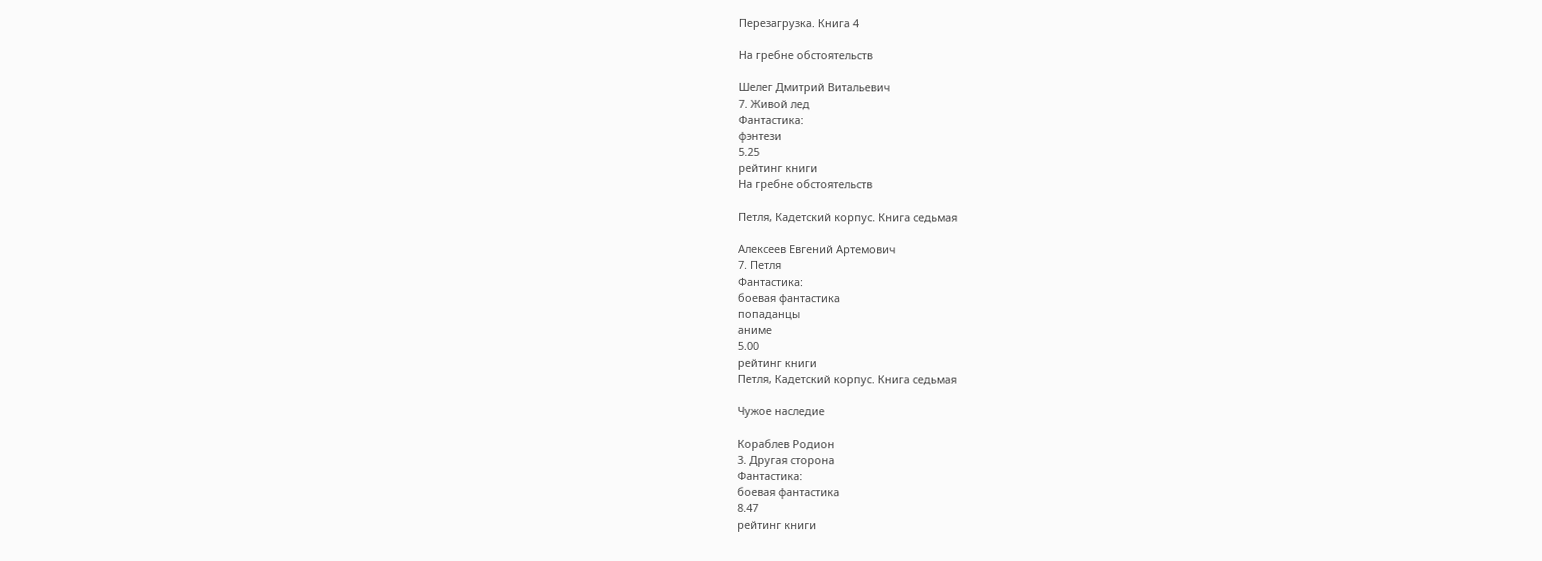Перезагрузка. Книга 4

На гребне обстоятельств

Шелег Дмитрий Витальевич
7. Живой лед
Фантастика:
фэнтези
5.25
рейтинг книги
На гребне обстоятельств

Петля, Кадетский корпус. Книга седьмая

Алексеев Евгений Артемович
7. Петля
Фантастика:
боевая фантастика
попаданцы
аниме
5.00
рейтинг книги
Петля, Кадетский корпус. Книга седьмая

Чужое наследие

Кораблев Родион
3. Другая сторона
Фантастика:
боевая фантастика
8.47
рейтинг книги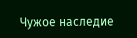Чужое наследие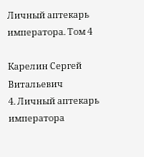Личный аптекарь императора. Том 4

Карелин Сергей Витальевич
4. Личный аптекарь императора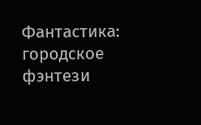Фантастика:
городское фэнтези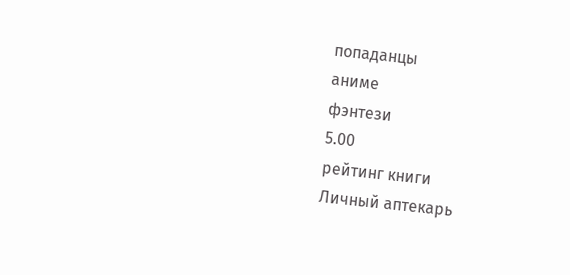попаданцы
аниме
фэнтези
5.00
рейтинг книги
Личный аптекарь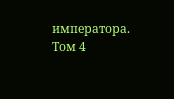императора. Том 4